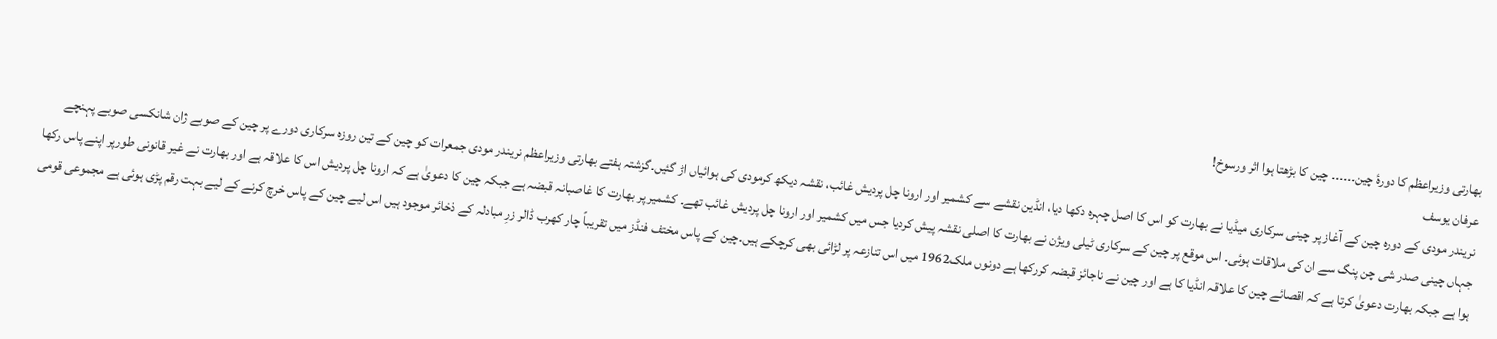بھارتی وزیراعظم کا دورۂ چین۔۔۔۔۔۔ چین کا بڑھتا ہوا اثر ورسوخ!
عرفان یوسف
نریندر مودی کے دورہ چین کے آغاز پر چینی سرکاری میڈیا نے بھارت کو اس کا اصل چہرہ دکھا دیا، انڈین نقشے سے کشمیر اور ارونا چل پردیش غائب، نقشہ دیکھ کرمودی کی ہوائیاں اڑ گئیں۔گزشتہ ہفتے بھارتی وزیراعظم نریندر مودی جمعرات کو چین کے تین روزہ سرکاری دورے پر چین کے صوبے ژان شانکسی صوبے پہنچے جہاں چینی صدر شی چن پنگ سے ان کی ملاقات ہوئی۔ اس موقع پر چین کے سرکاری ٹیلی ویژن نے بھارت کا اصلی نقشہ پیش کردیا جس میں کشمیر اور ارونا چل پردیش غائب تھے۔ کشمیر پر بھارت کا غاصبانہ قبضہ ہے جبکہ چین کا دعویٰ ہے کہ ارونا چل پردیش اس کا علاقہ ہے اور بھارت نے غیر قانونی طورپر اپنے پاس رکھا ہوا ہے جبکہ بھارت دعویٰ کرتا ہے کہ اقصائے چین کا علاقہ انڈیا کا ہے اور چین نے ناجائز قبضہ کررکھا ہے دونوں ملک1962 میں اس تنازعہ پر لڑائی بھی کرچکے ہیں۔چین کے پاس مختف فنڈز میں تقریباً چار کھرب ڈالر زرِ مبادلہ کے ذخائر موجود ہیں اس لیے چین کے پاس خرچ کرنے کے لیے بہت رقم پڑی ہوئی ہے مجموعی قومی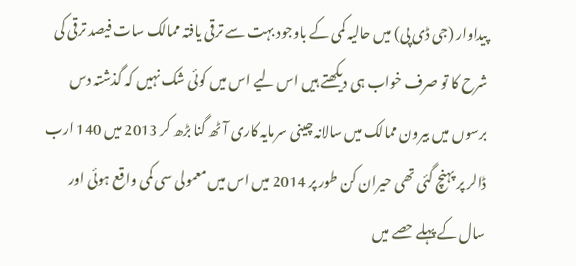پیداوار (جی ڈی پی) میں حالیہ کمی کے باوجود بہت سے ترقی یافتہ ممالک سات فیصد ترقی کی شرح کا تو صرف خواب ہی دیکھتے ہیں اس لیے اس میں کوئی شک نہیں کہ گذشتہ دس برسوں میں بیرون ممالک میں سالانہ چینی سرمایہ کاری آٹھ گنا بڑھ کر 2013 میں 140 ارب ڈالر پر پہنچ گئی تھی حیران کن طور پر 2014 میں اس میں معمولی سی کمی واقع ہوئی اور سال کے پہلے حصے میں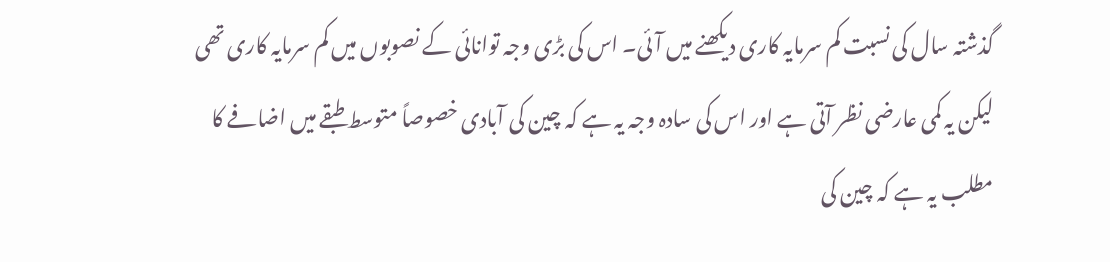گذشتہ سال کی نسبت کم سرمایہ کاری دیکھنے میں آئی۔ اس کی بڑی وجہ توانائی کے نصوبوں میں کم سرمایہ کاری تھی لیکن یہ کمی عارضی نظر آتی ہے اور اس کی سادہ وجہ یہ ہے کہ چین کی آبادی خصوصاً متوسط طبقے میں اضافے کا مطلب یہ ہے کہ چین کی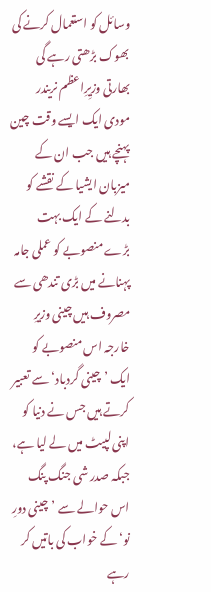وسائل کو استعمال کرنے کی بھوک بڑھتی رہے گی
بھارتی وزیِرِاعظم نریندر مودی ایک ایسے وقت چین پہنچے ہیں جب ان کے میزبان ایشیا کے نقشے کو بدلنے کے ایک بہت بڑے منصوبے کو عملی جامہ پہنانے میں بڑی تندھی سے مصروف ہیں چینی وزیرِ خارجہ اس منصوبے کو ایک ’چینی گردباد‘ سے تعبیر کرتے ہیں جس نے دنیا کو اپنی لپیٹ میں لے لیا ہے، جبکہ صدر شی جنگ پنگ اس حوالے سے ’چینی دورِ نو‘ کے خواب کی باتیں کر رہے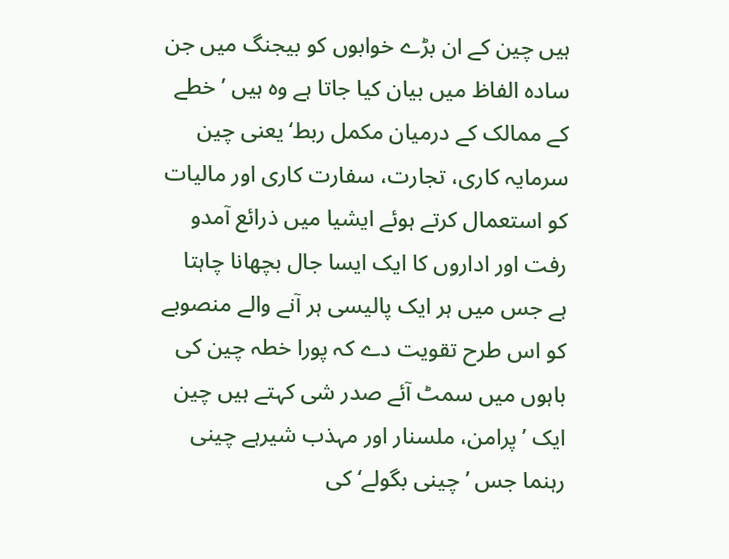ہیں چین کے ان بڑے خوابوں کو بیجنگ میں جن سادہ الفاظ میں بیان کیا جاتا ہے وہ ہیں ’خطے کے ممالک کے درمیان مکمل ربط‘یعنی چین سرمایہ کاری، تجارت، سفارت کاری اور مالیات کو استعمال کرتے ہوئے ایشیا میں ذرائع آمدو رفت اور اداروں کا ایک ایسا جال بچھانا چاہتا ہے جس میں ہر ایک پالیسی ہر آنے والے منصوبے کو اس طرح تقویت دے کہ پورا خطہ چین کی باہوں میں سمٹ آئے صدر شی کہتے ہیں چین ایک ’پرامن، ملسنار اور مہذب شیرہے چینی رہنما جس ’چینی بگولے‘ کی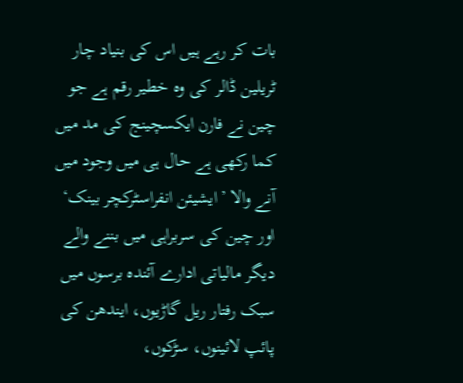بات کر رہے ہیں اس کی بنیاد چار ٹریلین ڈالر کی وہ خطیر رقم ہے جو چین نے فارن ایکسچینج کی مد میں کما رکھی ہے حال ہی میں وجود میں آنے والا ’ایشیئن انفراسٹرکچر بینک‘ اور چین کی سربراہی میں بننے والے دیگر مالیاتی ادارے آئندہ برسوں میں سبک رفتار ریل گاڑیوں، ایندھن کی پائپ لائینوں، سڑکوں،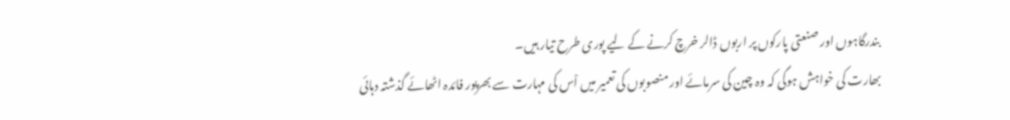بندرگاہوں اور صنعتی پارکوں پر اربوں ڈالر خرچ کرنے کے لیے پوری طرح تیار ہیں۔
بھارت کی خواہش ہوگی کہ وہ چین کی سرمائے اور منصوبوں کی تعمیر میں اْس کی مہارت سے بھرپور فائدہ اٹھائے گذشتہ دہائی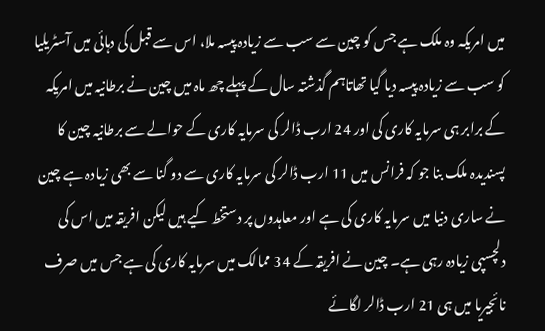میں امریکہ وہ ملک ہے جس کو چین سے سب سے زیادہ پیسہ ملا، اس سے قبل کی دہائی میں آسٹریلیا کو سب سے زیادہ پیسہ دیا گیا تھاتاہم گذشتہ سال کے پہلے چھ ماہ میں چین نے برطانیہ میں امریکہ کے برابر ہی سرمایہ کاری کی اور 24 ارب ڈالر کی سرمایہ کاری کے حوالے سے برطانیہ چین کا پسندیدہ ملک بنا جو کہ فرانس میں 11 ارب ڈالر کی سرمایہ کاری سے دو گنا سے بھی زیادہ ہے چین نے ساری دنیا میں سرمایہ کاری کی ہے اور معاہدوں پر دستخط کیے ہیں لیکن افریقہ میں اس کی دلچسپی زیادہ رہی ہے۔ چین نے افریقہ کے 34 ممالک میں سرمایہ کاری کی ہے جس میں صرف نائجیریا میں ہی 21 ارب ڈالر لگائے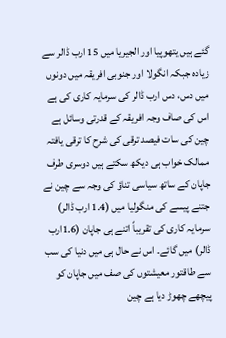گئے ہیں یتھوپیا اور الجیریا میں 15 ارب ڈالر سے زیادہ جبکہ انگولا اور جنوبی افریقہ میں دونوں میں دس، دس ارب ڈالر کی سرمایہ کاری کی ہے اس کی صاف وجہ افریقہ کے قدرتی وسائل ہے چین کی سات فیصد ترقی کی شرح کا ترقی یافتہ ممالک خواب ہی دیکھ سکتے ہیں دوسری طرف جاپان کے ساتھ سیاسی تناؤ کی وجہ سے چین نے جتنے پیسے کی منگولیا میں (1.4 ارب ڈالر) سرمایہ کاری کی تقریباً اتنے ہی جاپان (1.6ارب ڈالر) میں گائے۔ اس نے حال ہی میں دنیا کی سب سے طاقتور معیشتوں کی صف میں جاپان کو پیچھے چھوڑ دیا ہے چین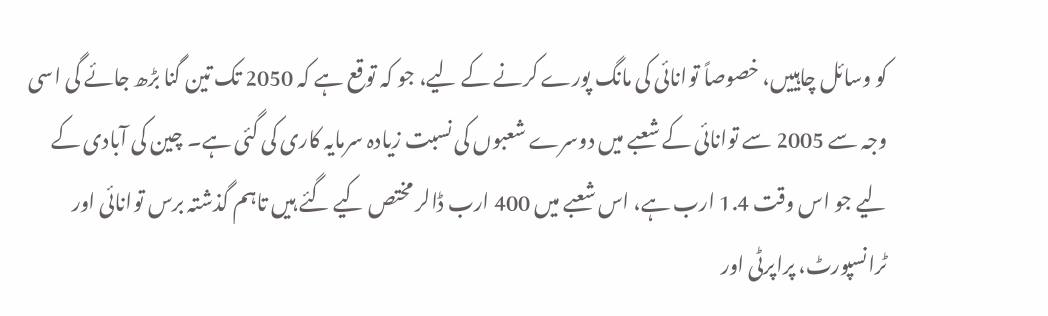کو وسائل چاہییں، خصوصاً توانائی کی مانگ پورے کرنے کے لیے، جو کہ توقع ہے کہ 2050 تک تین گنا بڑھ جائے گی اسی وجہ سے 2005 سے توانائی کے شعبے میں دوسرے شعبوں کی نسبت زیادہ سرمایہ کاری کی گئی ہے۔ چین کی آبادی کے لیے جو اس وقت 1.4 ارب ہے، اس شعبے میں 400 ارب ڈالر مختص کیے گئے ہیں تاہم گذشتہ برس توانائی اور ٹرانسپورٹ، پراپرٹی اور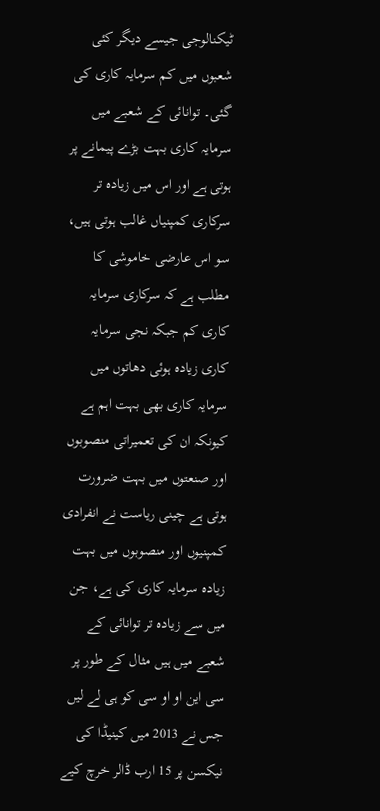ٹیکنالوجی جیسے دیگر کئی شعبوں میں کم سرمایہ کاری کی گئی۔ توانائی کے شعبے میں سرمایہ کاری بہت بڑے پیمانے پر ہوتی ہے اور اس میں زیادہ تر سرکاری کمپنیاں غالب ہوتی ہیں، سو اس عارضی خاموشی کا مطلب ہے کہ سرکاری سرمایہ کاری کم جبکہ نجی سرمایہ کاری زیادہ ہوئی دھاتوں میں سرمایہ کاری بھی بہت اہم ہے کیونکہ ان کی تعمیراتی منصوبوں اور صنعتوں میں بہت ضرورت ہوتی ہے چینی ریاست نے انفرادی کمپنیوں اور منصوبوں میں بہت زیادہ سرمایہ کاری کی ہے، جن میں سے زیادہ تر توانائی کے شعبے میں ہیں مثال کے طور پر سی این او او سی کو ہی لے لیں جس نے 2013 میں کینیڈا کی نیکسن پر 15 ارب ڈالر خرچ کیے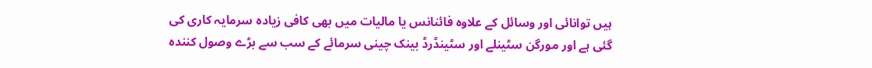ہیں توانائی اور وسائل کے علاوہ فائنانس یا مالیات میں بھی کافی زیادہ سرمایہ کاری کی گئی ہے اور مورگن سٹینلے اور سٹینڈرڈ بینک چینی سرمائے کے سب سے بڑے وصول کنندہ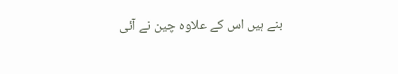بنے ہیں اس کے علاوہ چین نے آئی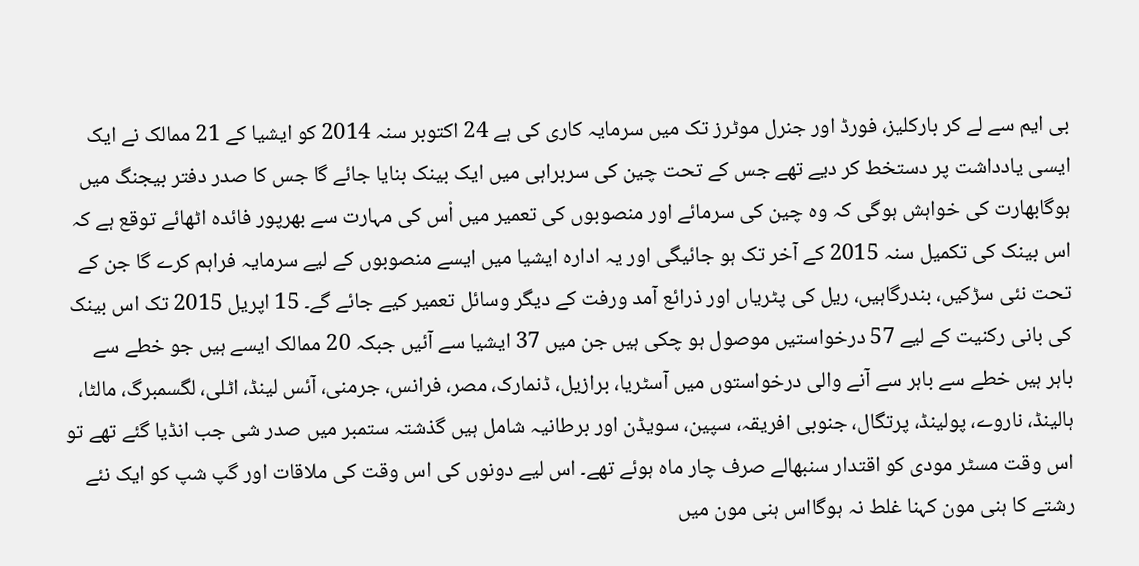بی ایم سے لے کر بارکلیز، فورڈ اور جنرل موٹرز تک میں سرمایہ کاری کی ہے 24 اکتوبر سنہ 2014 کو ایشیا کے 21 ممالک نے ایک ایسی یادداشت پر دستخط کر دیے تھے جس کے تحت چین کی سربراہی میں ایک بینک بنایا جائے گا جس کا صدر دفتر بیجنگ میں ہوگابھارت کی خواہش ہوگی کہ وہ چین کی سرمائے اور منصوبوں کی تعمیر میں اْس کی مہارت سے بھرپور فائدہ اٹھائے توقع ہے کہ اس بینک کی تکمیل سنہ 2015 کے آخر تک ہو جائیگی اور یہ ادارہ ایشیا میں ایسے منصوبوں کے لیے سرمایہ فراہم کرے گا جن کے تحت نئی سڑکیں، بندرگاہیں، ریل کی پٹریاں اور ذرائع آمد ورفت کے دیگر وسائل تعمیر کیے جائے گے۔ 15 اپریل 2015 تک اس بینک کی بانی رکنیت کے لیے 57 درخواستیں موصول ہو چکی ہیں جن میں 37 ایشیا سے آئیں جبکہ 20 ممالک ایسے ہیں جو خطے سے باہر ہیں خطے سے باہر سے آنے والی درخواستوں میں آسٹریا، برازیل، ڈنمارک، مصر، فرانس، جرمنی، آئس لینڈ، اٹلی، لگسمبرگ، مالٹا، ہالینڈ، ناروے، پولینڈ، پرتگال، جنوبی افریقہ، سپین، سویڈن اور برطانیہ شامل ہیں گذشتہ ستمبر میں صدر شی جب انڈیا گئے تھے تو اس وقت مسٹر مودی کو اقتدار سنبھالے صرف چار ماہ ہوئے تھے۔ اس لیے دونوں کی اس وقت کی ملاقات اور گپ شپ کو ایک نئے رشتے کا ہنی مون کہنا غلط نہ ہوگااس ہنی مون میں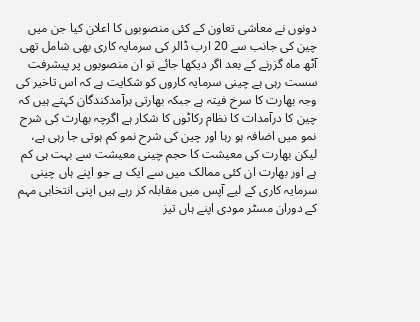دونوں نے معاشی تعاون کے کئی منصوبوں کا اعلان کیا جن میں چین کی جانب سے 20 ارب ڈالر کی سرمایہ کاری بھی شامل تھی آٹھ ماہ گزرنے کے بعد اگر دیکھا جائے تو ان منصوبوں پر پیشرفت سست رہی ہے چینی سرمایہ کاروں کو شکایت ہے کہ اس تاخیر کی وجہ بھارت کا سرخ فیتہ ہے جبکہ بھارتی برآمدکندگان کہتے ہیں کہ چین کا درآمدات کا نظام رکاٹوں کا شکار ہے اگرچہ بھارت کی شرح نمو میں اضافہ ہو رہا اور چین کی شرح نمو کم ہوتی جا رہی ہے، لیکن بھارت کی معیشت کا حجم چینی معیشت سے بہت ہی کم ہے اور بھارت ان کئی ممالک میں سے ایک ہے جو اپنے ہاں چینی سرمایہ کاری کے لیے آپس میں مقابلہ کر رہے ہیں اپنی انتخابی مہم کے دوران مسٹر مودی اپنے ہاں تیز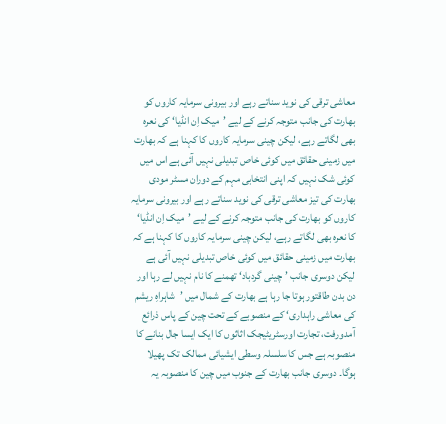معاشی ترقی کی نوید سناتے رہے اور بیرونی سرمایہ کاروں کو بھارت کی جانب متوجہ کرنے کے لیے ’میک اِن انڈیا‘ کی نعرہ بھی لگاتے رہے، لیکن چینی سرمایہ کاروں کا کہنا ہے کہ بھارت میں زمینی حقائق میں کوئی خاص تبدیلی نہیں آئی ہے اس میں کوئی شک نہیں کہ اپنی انتخابی مہم کے دوران مسٹر مودی بھارت کی تیز معاشی ترقی کی نوید سناتے رہے اور بیرونی سرمایہ کاروں کو بھارت کی جانب متوجہ کرنے کے لیے ’میک اِن انڈیا‘ کا نعرہ بھی لگاتے رہے، لیکن چینی سرمایہ کاروں کا کہنا ہے کہ بھارت میں زمینی حقائق میں کوئی خاص تبدیلی نہیں آئی ہے لیکن دوسری جانب ’چینی گردباد‘ تھمنے کا نام نہیں لے رہا اور دن بدن طاقتور ہوتا جا رہا ہے بھارت کے شمال میں ’شاہراہِ ریشم کی معاشی راہداری‘ کے منصوبے کے تحت چین کے پاس ذرائع آمدورفت، تجارت اورسٹریٹیجک اثاثوں کا ایک ایسا جال بنانے کا منصوبہ ہے جس کا سلسلہ وسطی ایشیائی ممالک تک پھیلا ہوگا۔ دوسری جانب بھارت کے جنوب میں چین کا منصوبہ یہ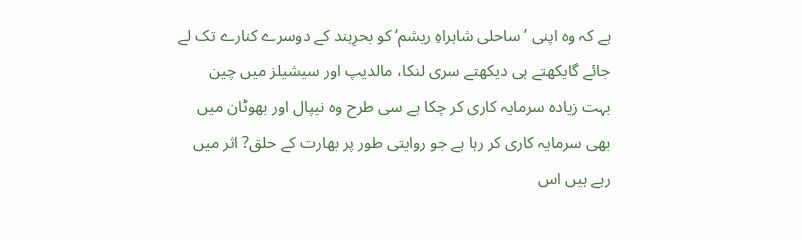ہے کہ وہ اپنی ’ساحلی شاہراہِ ریشم‘ کو بحرِہند کے دوسرے کنارے تک لے جائے گایکھتے ہی دیکھتے سری لنکا، مالدیپ اور سیشیلز میں چین بہت زیادہ سرمایہ کاری کر چکا ہے سی طرح وہ نیپال اور بھوٹان میں بھی سرمایہ کاری کر رہا ہے جو روایتی طور پر بھارت کے حلق? اثر میں رہے ہیں اس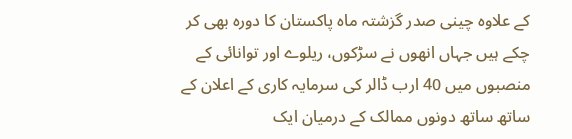کے علاوہ چینی صدر گزشتہ ماہ پاکستان کا دورہ بھی کر چکے ہیں جہاں انھوں نے سڑکوں، ریلوے اور توانائی کے منصبوں میں 40 ارب ڈالر کی سرمایہ کاری کے اعلان کے ساتھ ساتھ دونوں ممالک کے درمیان ایک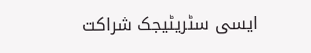ایسی سٹریٹیجک شراکت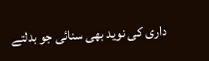داری کی نوید بھی سنائی جو بدلتے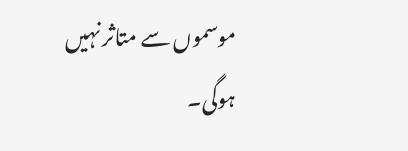موسموں سے متاثر نہیں ہوگی۔